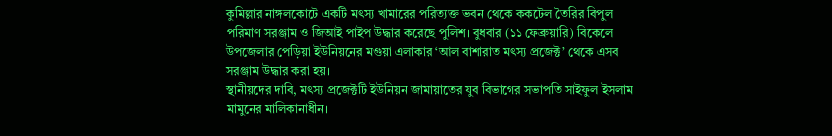কুমিল্লার নাঙ্গলকোটে একটি মৎস্য খামারের পরিত্যক্ত ভবন থেকে ককটেল তৈরির বিপুল পরিমাণ সরঞ্জাম ও জিআই পাইপ উদ্ধার করেছে পুলিশ। বুধবার (১১ ফেব্রুয়ারি) বিকেলে উপজেলার পেড়িয়া ইউনিয়নের মগুয়া এলাকার ‘আল বাশারাত মৎস্য প্রজেক্ট’ থেকে এসব সরঞ্জাম উদ্ধার করা হয়।
স্থানীয়দের দাবি, মৎস্য প্রজেক্টটি ইউনিয়ন জামায়াতের যুব বিভাগের সভাপতি সাইফুল ইসলাম মামুনের মালিকানাধীন।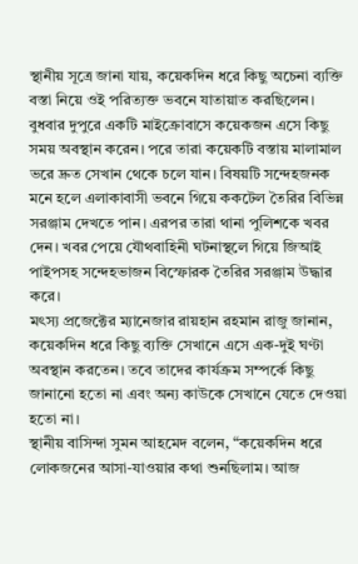স্থানীয় সূত্রে জানা যায়, কয়েকদিন ধরে কিছু অচেনা ব্যক্তি বস্তা নিয়ে ওই পরিত্যক্ত ভবনে যাতায়াত করছিলেন। বুধবার দুপুরে একটি মাইক্রোবাসে কয়েকজন এসে কিছু সময় অবস্থান করেন। পরে তারা কয়েকটি বস্তায় মালামাল ভরে দ্রুত সেখান থেকে চলে যান। বিষয়টি সন্দেহজনক মনে হলে এলাকাবাসী ভবনে গিয়ে ককটেল তৈরির বিভিন্ন সরঞ্জাম দেখতে পান। এরপর তারা থানা পুলিশকে খবর দেন। খবর পেয়ে যৌথবাহিনী ঘটনাস্থলে গিয়ে জিআই পাইপসহ সন্দেহভাজন বিস্ফোরক তৈরির সরঞ্জাম উদ্ধার করে।
মৎস্য প্রজেক্টের ম্যানেজার রায়হান রহমান রাজু জানান, কয়েকদিন ধরে কিছু ব্যক্তি সেখানে এসে এক-দুই ঘণ্টা অবস্থান করতেন। তবে তাদের কার্যক্রম সম্পর্কে কিছু জানানো হতো না এবং অন্য কাউকে সেখানে যেতে দেওয়া হতো না।
স্থানীয় বাসিন্দা সুমন আহমেদ বলেন, “কয়েকদিন ধরে লোকজনের আসা-যাওয়ার কথা শুনছিলাম। আজ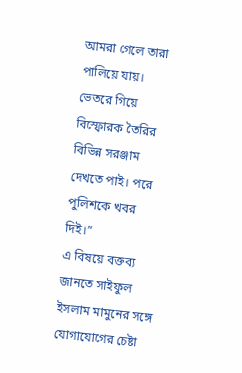আমরা গেলে তারা পালিয়ে যায়। ভেতরে গিয়ে বিস্ফোরক তৈরির বিভিন্ন সরঞ্জাম দেখতে পাই। পরে পুলিশকে খবর দিই।”
এ বিষয়ে বক্তব্য জানতে সাইফুল ইসলাম মামুনের সঙ্গে যোগাযোগের চেষ্টা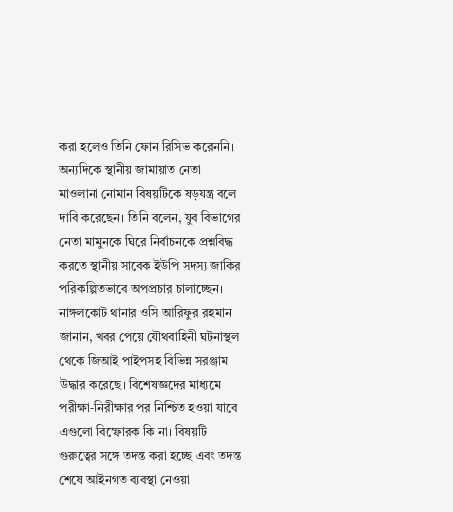করা হলেও তিনি ফোন রিসিভ করেননি।
অন্যদিকে স্থানীয় জামায়াত নেতা মাওলানা নোমান বিষয়টিকে ষড়যন্ত্র বলে দাবি করেছেন। তিনি বলেন, যুব বিভাগের নেতা মামুনকে ঘিরে নির্বাচনকে প্রশ্নবিদ্ধ করতে স্থানীয় সাবেক ইউপি সদস্য জাকির পরিকল্পিতভাবে অপপ্রচার চালাচ্ছেন।
নাঙ্গলকোট থানার ওসি আরিফুর রহমান জানান, খবর পেয়ে যৌথবাহিনী ঘটনাস্থল থেকে জিআই পাইপসহ বিভিন্ন সরঞ্জাম উদ্ধার করেছে। বিশেষজ্ঞদের মাধ্যমে পরীক্ষা-নিরীক্ষার পর নিশ্চিত হওয়া যাবে এগুলো বিস্ফোরক কি না। বিষয়টি গুরুত্বের সঙ্গে তদন্ত করা হচ্ছে এবং তদন্ত শেষে আইনগত ব্যবস্থা নেওয়া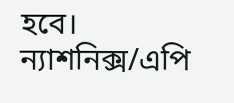হবে।
ন্যাশনিক্স/এপি